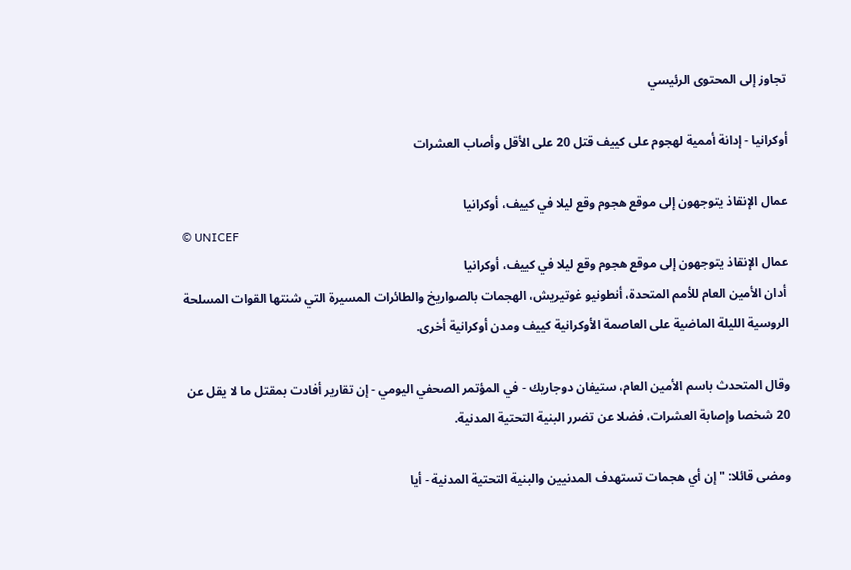تجاوز إلى المحتوى الرئيسي

أوكرانيا - إدانة أممية لهجوم على كييف قتل 20 على الأقل وأصاب العشرات

عمال الإنقاذ يتوجهون إلى موقع هجوم وقع ليلا في كييف، أوكرانيا
© UNICEF
عمال الإنقاذ يتوجهون إلى موقع هجوم وقع ليلا في كييف، أوكرانيا
 أدان الأمين العام للأمم المتحدة، أنطونيو غوتيريش، الهجمات بالصواريخ والطائرات المسيرة التي شنتها القوات المسلحة الروسية الليلة الماضية على العاصمة الأوكرانية كييف ومدن أوكرانية أخرى.

وقال المتحدث باسم الأمين العام، ستيفان دوجاريك - في المؤتمر الصحفي اليومي - إن تقارير أفادت بمقتل ما لا يقل عن 20 شخصا وإصابة العشرات، فضلا عن تضرر البنية التحتية المدنية.

ومضى قائلا: "إن أي هجمات تستهدف المدنيين والبنية التحتية المدنية - أيا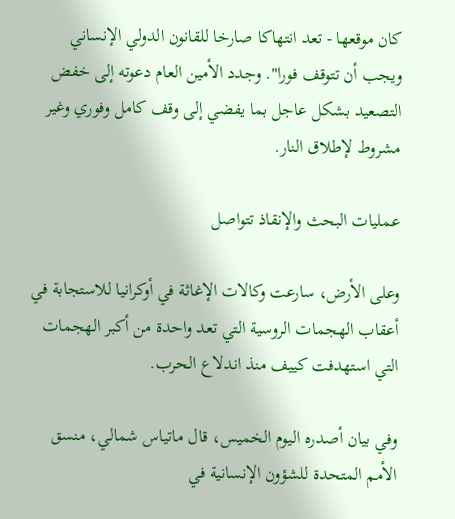كان موقعها - تعد انتهاكا صارخا للقانون الدولي الإنساني ويجب أن تتوقف فورا". وجدد الأمين العام دعوته إلى خفض التصعيد بشكل عاجل بما يفضي إلى وقف كامل وفوري وغير مشروط لإطلاق النار.

عمليات البحث والإنقاذ تتواصل

وعلى الأرض، سارعت وكالات الإغاثة في أوكرانيا للاستجابة في أعقاب الهجمات الروسية التي تعد واحدة من أكبر الهجمات التي استهدفت كييف منذ اندلاع الحرب.

وفي بيان أصدره اليوم الخميس، قال ماتياس شمالي، منسق الأمم المتحدة للشؤون الإنسانية في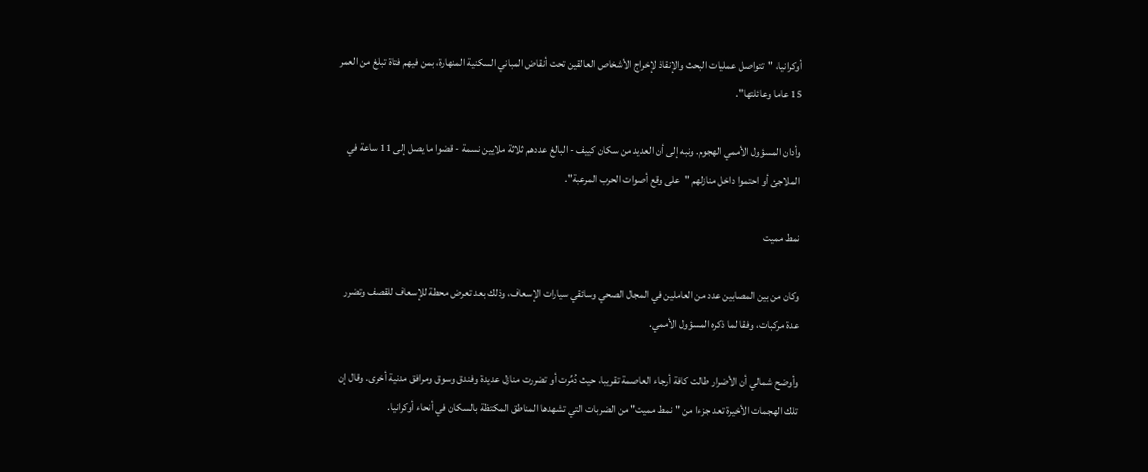أوكرانيا، "تتواصل عمليات البحث والإنقاذ لإخراج الأشخاص العالقين تحت أنقاض المباني السكنية المنهارة، بمن فيهم فتاة تبلغ من العمر 15 عاما وعائلتها".

وأدان المسؤول الأممي الهجوم. ونبه إلى أن العديد من سكان كييف - البالغ عددهم ثلاثة ملايين نسمة - قضوا ما يصل إلى 11 ساعة في الملاجئ أو احتموا داخل منازلهم "على وقع أصوات الحرب المرعبة".

نمط مميت

وكان من بين المصابين عدد من العاملين في المجال الصحي وسائقي سيارات الإسعاف، وذلك بعد تعرض محطة للإسعاف للقصف وتضرر عدة مركبات، وفقا لما ذكره المسؤول الأممي.

وأوضح شمالي أن الأضرار طالت كافة أرجاء العاصمة تقريبا، حيث دُمِّرت أو تضررت منازل عديدة وفندق وسوق ومرافق مدنية أخرى. وقال إن تلك الهجمات الأخيرة تعد جزءا من "نمط مميت" من الضربات التي تشهدها المناطق المكتظة بالسكان في أنحاء أوكرانيا.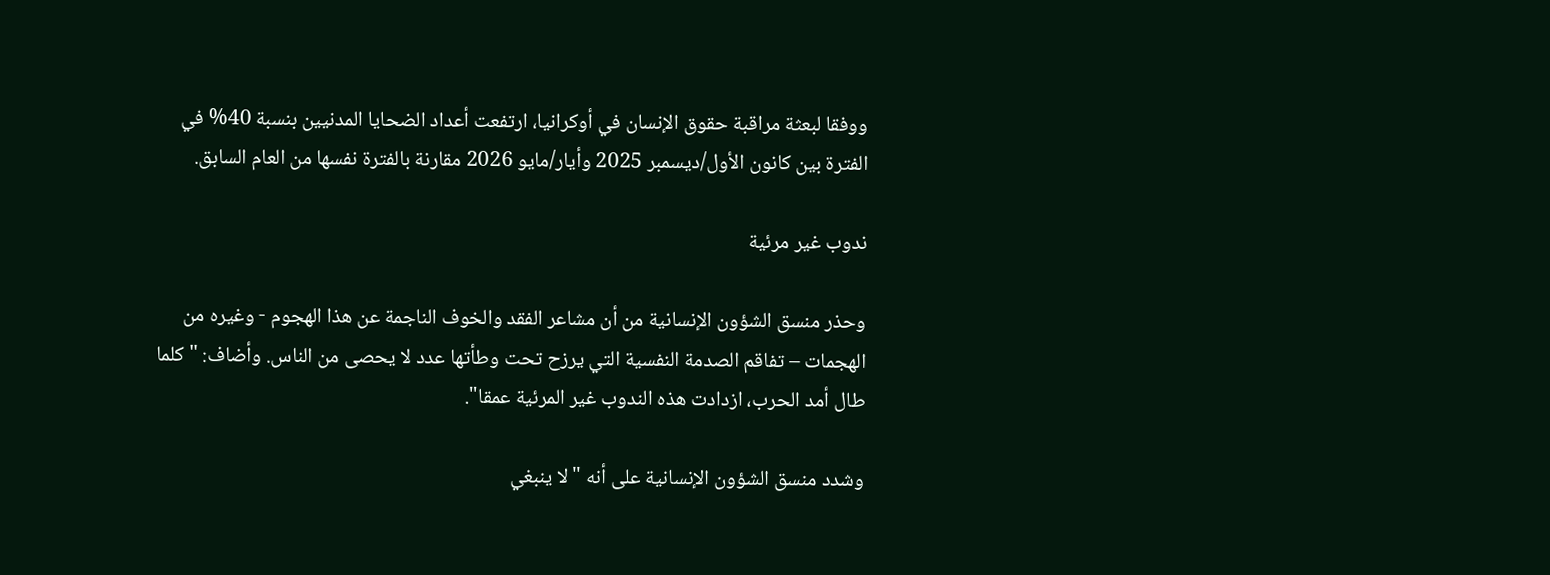ووفقا لبعثة مراقبة حقوق الإنسان في أوكرانيا، ارتفعت أعداد الضحايا المدنيين بنسبة 40% في الفترة بين كانون الأول/ديسمبر 2025 وأيار/مايو 2026 مقارنة بالفترة نفسها من العام السابق.

ندوب غير مرئية

وحذر منسق الشؤون الإنسانية من أن مشاعر الفقد والخوف الناجمة عن هذا الهجوم - وغيره من الهجمات – تفاقم الصدمة النفسية التي يرزح تحت وطأتها عدد لا يحصى من الناس. وأضاف: "كلما طال أمد الحرب، ازدادت هذه الندوب غير المرئية عمقا".

وشدد منسق الشؤون الإنسانية على أنه "لا ينبغي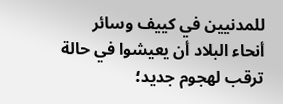للمدنيين في كييف وسائر أنحاء البلاد أن يعيشوا في حالة ترقب لهجوم جديد؛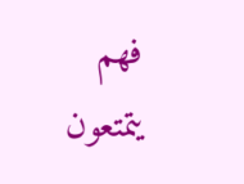فهم يتمتعون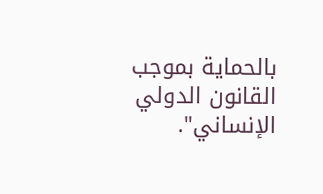بالحماية بموجب القانون الدولي الإنساني".